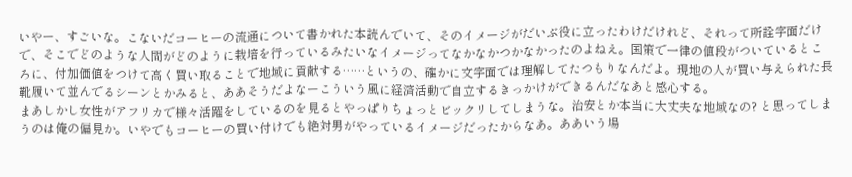いやー、すごいな。こないだコーヒーの流通について書かれた本読んでいて、そのイメージがだいぶ役に立ったわけだけれど、それって所詮字面だけで、そこでどのような人間がどのように栽培を行っているみたいなイメージってなかなかつかなかったのよねえ。国策で一律の値段がついているところに、付加価値をつけて高く買い取ることで地域に貢献する……というの、確かに文字面では理解してたつもりなんだよ。現地の人が買い与えられた長靴履いて並んでるシーンとかみると、ああそうだよなーこういう風に経済活動で自立するきっかけができるんだなあと感心する。
まあしかし女性がアフリカで様々活躍をしているのを見るとやっぱりちょっとビックリしてしまうな。治安とか本当に大丈夫な地域なの? と思ってしまうのは俺の偏見か。いやでもコーヒーの買い付けでも絶対男がやっているイメージだったからなあ。ああいう場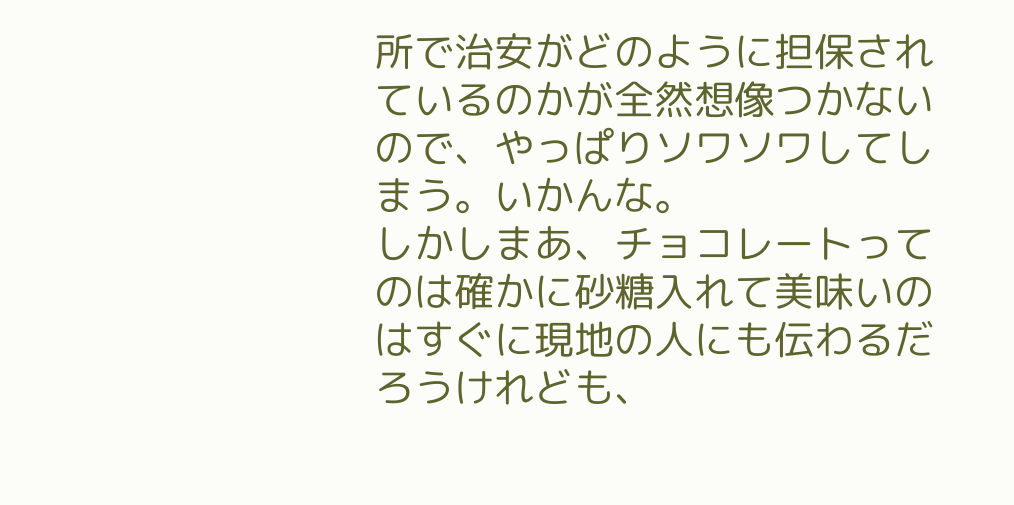所で治安がどのように担保されているのかが全然想像つかないので、やっぱりソワソワしてしまう。いかんな。
しかしまあ、チョコレートってのは確かに砂糖入れて美味いのはすぐに現地の人にも伝わるだろうけれども、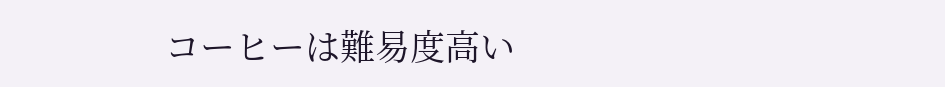コーヒーは難易度高い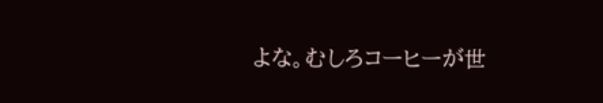よな。むしろコーヒーが世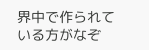界中で作られている方がなぞ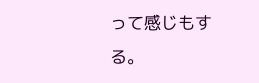って感じもする。